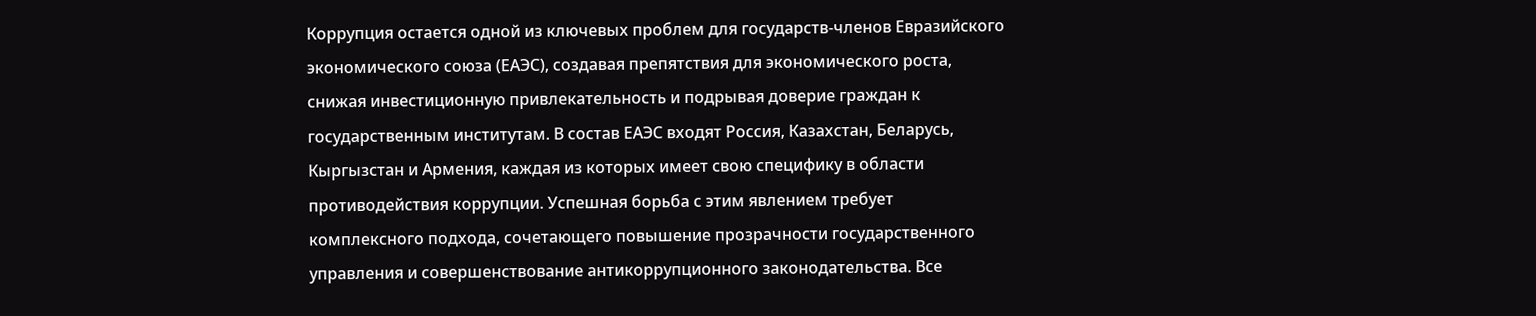Коррупция остается одной из ключевых проблем для государств-членов Евразийского экономического союза (ЕАЭС), создавая препятствия для экономического роста, снижая инвестиционную привлекательность и подрывая доверие граждан к государственным институтам. В состав ЕАЭС входят Россия, Казахстан, Беларусь, Кыргызстан и Армения, каждая из которых имеет свою специфику в области противодействия коррупции. Успешная борьба с этим явлением требует комплексного подхода, сочетающего повышение прозрачности государственного управления и совершенствование антикоррупционного законодательства. Все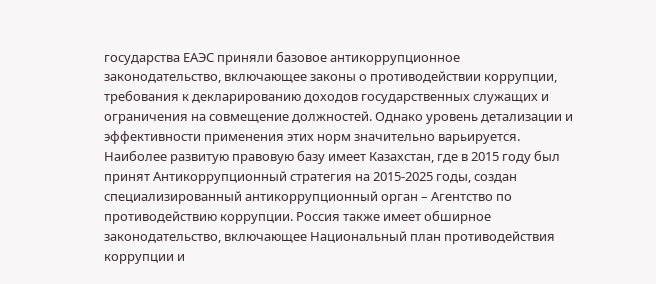государства ЕАЭС приняли базовое антикоррупционное законодательство, включающее законы о противодействии коррупции, требования к декларированию доходов государственных служащих и ограничения на совмещение должностей. Однако уровень детализации и эффективности применения этих норм значительно варьируется.
Наиболее развитую правовую базу имеет Казахстан, где в 2015 году был принят Антикоррупционный стратегия на 2015-2025 годы, создан специализированный антикоррупционный орган – Агентство по противодействию коррупции. Россия также имеет обширное законодательство, включающее Национальный план противодействия коррупции и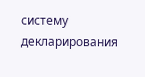систему декларирования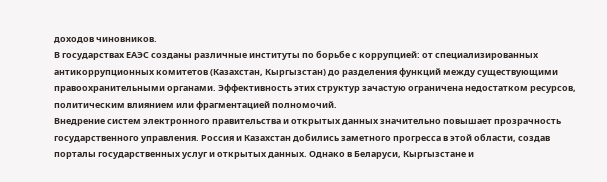доходов чиновников.
В государствах ЕАЭС созданы различные институты по борьбе с коррупцией: от специализированных антикоррупционных комитетов (Казахстан, Кыргызстан) до разделения функций между существующими правоохранительными органами. Эффективность этих структур зачастую ограничена недостатком ресурсов, политическим влиянием или фрагментацией полномочий.
Внедрение систем электронного правительства и открытых данных значительно повышает прозрачность государственного управления. Россия и Казахстан добились заметного прогресса в этой области, создав порталы государственных услуг и открытых данных. Однако в Беларуси, Кыргызстане и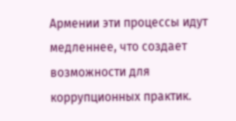Армении эти процессы идут медленнее, что создает возможности для коррупционных практик.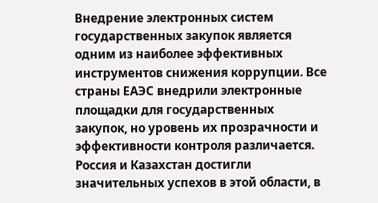Внедрение электронных систем государственных закупок является одним из наиболее эффективных инструментов снижения коррупции. Все страны ЕАЭС внедрили электронные площадки для государственных закупок, но уровень их прозрачности и эффективности контроля различается. Россия и Казахстан достигли значительных успехов в этой области, в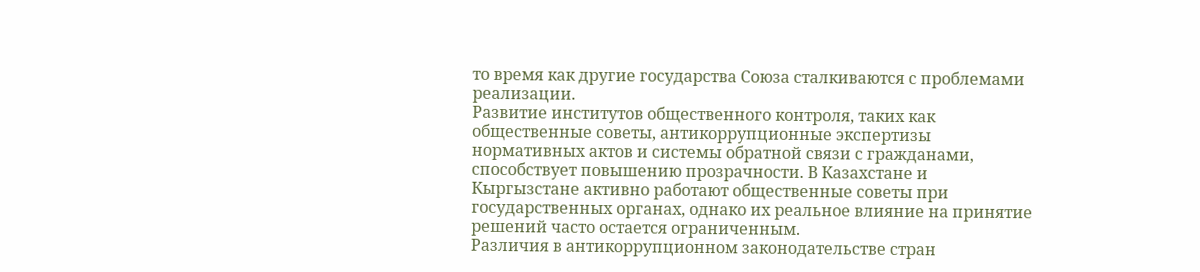то время как другие государства Союза сталкиваются с проблемами реализации.
Развитие институтов общественного контроля, таких как общественные советы, антикоррупционные экспертизы нормативных актов и системы обратной связи с гражданами, способствует повышению прозрачности. В Казахстане и Кыргызстане активно работают общественные советы при государственных органах, однако их реальное влияние на принятие решений часто остается ограниченным.
Различия в антикоррупционном законодательстве стран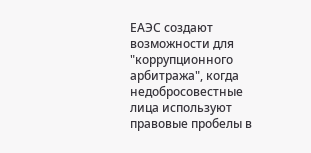ЕАЭС создают возможности для "коррупционного арбитража", когда недобросовестные лица используют правовые пробелы в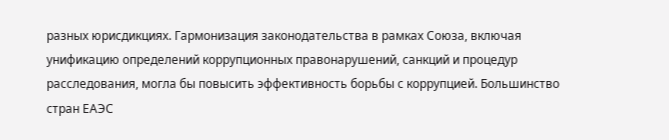разных юрисдикциях. Гармонизация законодательства в рамках Союза, включая унификацию определений коррупционных правонарушений, санкций и процедур расследования, могла бы повысить эффективность борьбы с коррупцией. Большинство стран ЕАЭС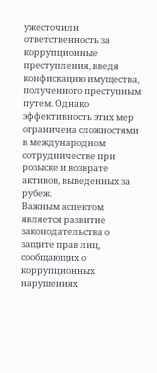ужесточили ответственность за коррупционные преступления, введя конфискацию имущества, полученного преступным путем. Однако эффективность этих мер ограничена сложностями в международном сотрудничестве при розыске и возврате активов, выведенных за рубеж.
Важным аспектом является развитие законодательства о защите прав лиц, сообщающих о коррупционных нарушениях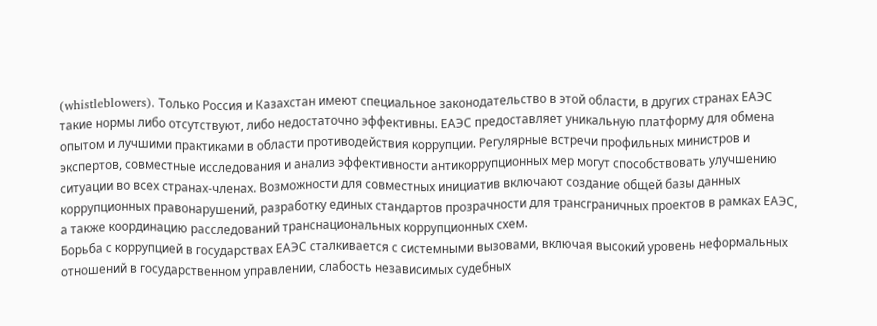(whistleblowers). Только Россия и Казахстан имеют специальное законодательство в этой области, в других странах ЕАЭС такие нормы либо отсутствуют, либо недостаточно эффективны. ЕАЭС предоставляет уникальную платформу для обмена опытом и лучшими практиками в области противодействия коррупции. Регулярные встречи профильных министров и экспертов, совместные исследования и анализ эффективности антикоррупционных мер могут способствовать улучшению ситуации во всех странах-членах. Возможности для совместных инициатив включают создание общей базы данных коррупционных правонарушений, разработку единых стандартов прозрачности для трансграничных проектов в рамках ЕАЭС, а также координацию расследований транснациональных коррупционных схем.
Борьба с коррупцией в государствах ЕАЭС сталкивается с системными вызовами, включая высокий уровень неформальных отношений в государственном управлении, слабость независимых судебных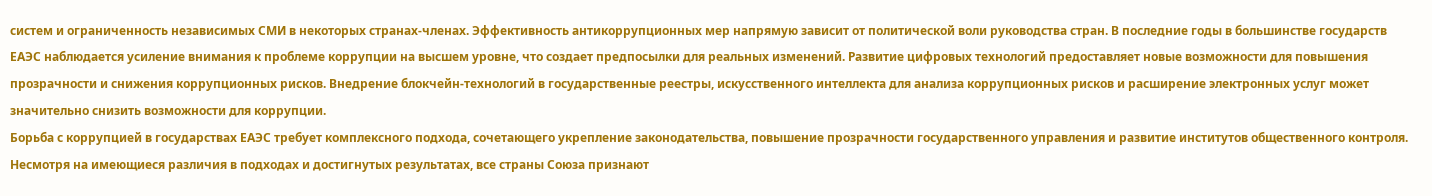систем и ограниченность независимых СМИ в некоторых странах-членах. Эффективность антикоррупционных мер напрямую зависит от политической воли руководства стран. В последние годы в большинстве государств ЕАЭС наблюдается усиление внимания к проблеме коррупции на высшем уровне, что создает предпосылки для реальных изменений. Развитие цифровых технологий предоставляет новые возможности для повышения прозрачности и снижения коррупционных рисков. Внедрение блокчейн-технологий в государственные реестры, искусственного интеллекта для анализа коррупционных рисков и расширение электронных услуг может значительно снизить возможности для коррупции.
Борьба с коррупцией в государствах ЕАЭС требует комплексного подхода, сочетающего укрепление законодательства, повышение прозрачности государственного управления и развитие институтов общественного контроля. Несмотря на имеющиеся различия в подходах и достигнутых результатах, все страны Союза признают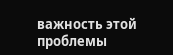важность этой проблемы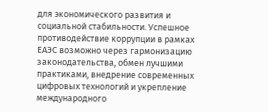для экономического развития и социальной стабильности. Успешное противодействие коррупции в рамках ЕАЭС возможно через гармонизацию законодательства, обмен лучшими практиками, внедрение современных цифровых технологий и укрепление международного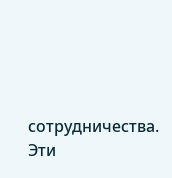сотрудничества. Эти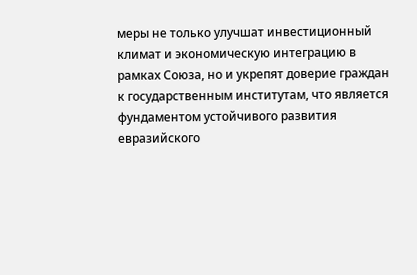меры не только улучшат инвестиционный климат и экономическую интеграцию в рамках Союза, но и укрепят доверие граждан к государственным институтам, что является фундаментом устойчивого развития евразийского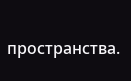пространства.